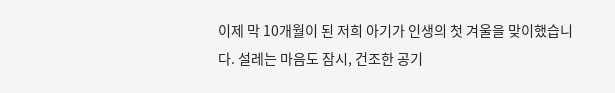이제 막 10개월이 된 저희 아기가 인생의 첫 겨울을 맞이했습니다. 설레는 마음도 잠시, 건조한 공기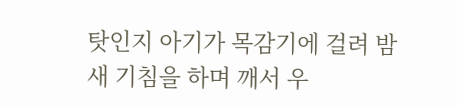탓인지 아기가 목감기에 걸려 밤새 기침을 하며 깨서 우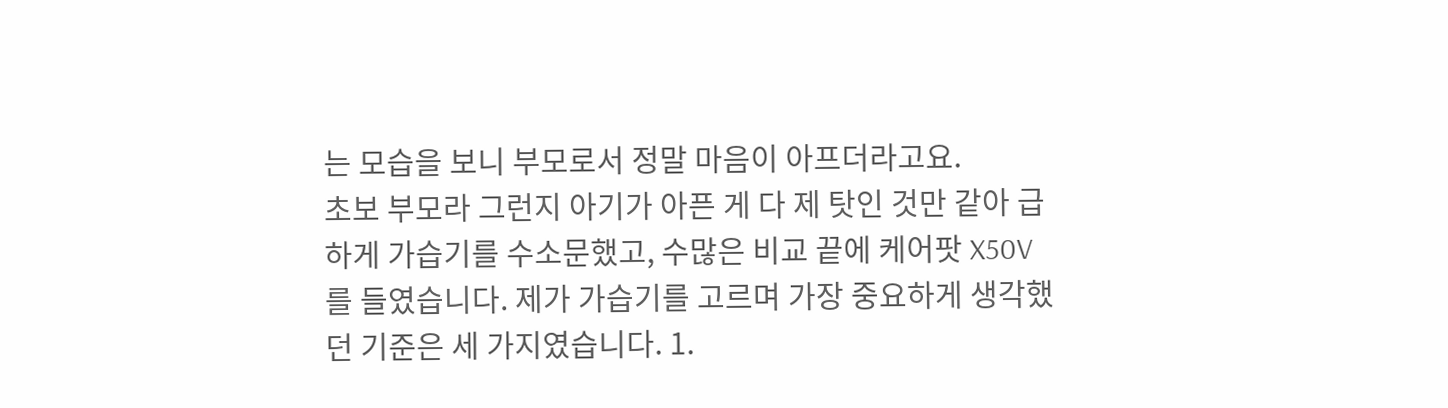는 모습을 보니 부모로서 정말 마음이 아프더라고요.
초보 부모라 그런지 아기가 아픈 게 다 제 탓인 것만 같아 급하게 가습기를 수소문했고, 수많은 비교 끝에 케어팟 X50V를 들였습니다. 제가 가습기를 고르며 가장 중요하게 생각했던 기준은 세 가지였습니다. 1.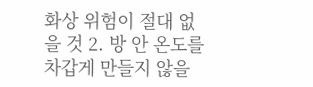화상 위험이 절대 없을 것 2. 방 안 온도를 차갑게 만들지 않을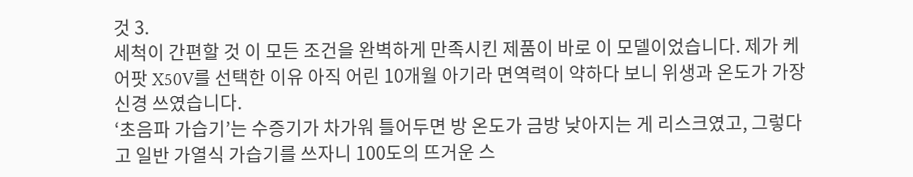것 3.
세척이 간편할 것 이 모든 조건을 완벽하게 만족시킨 제품이 바로 이 모델이었습니다. 제가 케어팟 X50V를 선택한 이유 아직 어린 10개월 아기라 면역력이 약하다 보니 위생과 온도가 가장 신경 쓰였습니다.
‘초음파 가습기’는 수증기가 차가워 틀어두면 방 온도가 금방 낮아지는 게 리스크였고, 그렇다고 일반 가열식 가습기를 쓰자니 100도의 뜨거운 스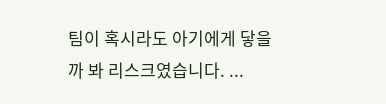팀이 혹시라도 아기에게 닿을까 봐 리스크였습니다. ...